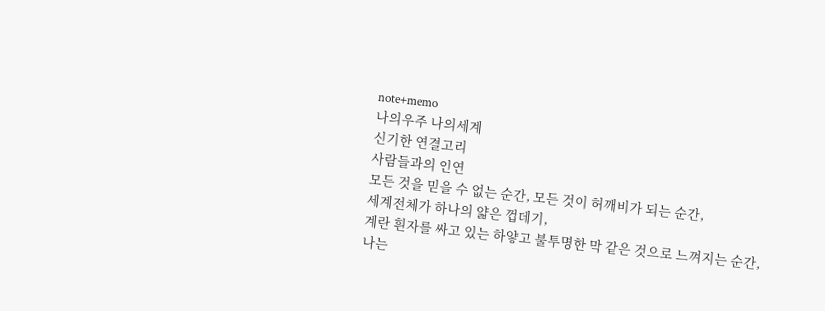note+memo
나의우주 나의세계
신기한 연결고리
사람들과의 인연
모든 것을 믿을 수 없는 순간, 모든 것이 허깨비가 되는 순간,
세계전체가 하나의 얇은 껍데기,
계란 흰자를 싸고 있는 하얗고 불투명한 막 같은 것으로 느껴지는 순간,
나는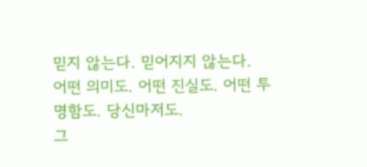믿지 않는다. 믿어지지 않는다.
어떤 의미도. 어떤 진실도. 어떤 투명함도. 당신마저도.
그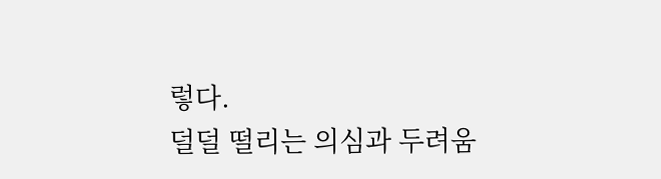렇다.
덜덜 떨리는 의심과 두려움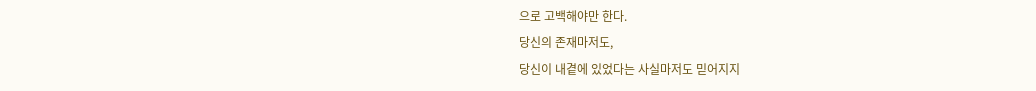으로 고백해야만 한다.
당신의 존재마저도,
당신이 내곁에 있었다는 사실마저도 믿어지지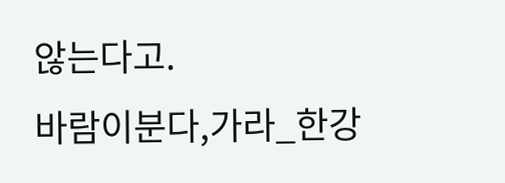않는다고.
바람이분다,가라_한강